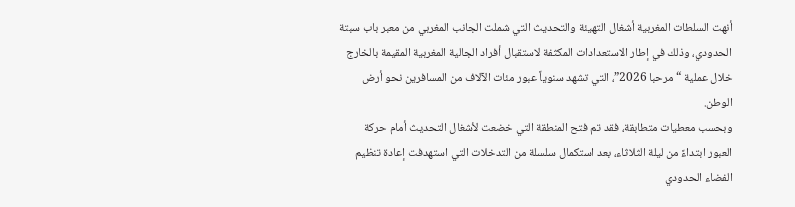أنهت السلطات المغربية أشغال التهيئة والتحديث التي شملت الجانب المغربي من معبر باب سبتة الحدودي، وذلك في إطار الاستعدادات المكثفة لاستقبال أفراد الجالية المغربية المقيمة بالخارج خلال عملية “مرحبا 2026”، التي تشهد سنوياً عبور مئات الآلاف من المسافرين نحو أرض الوطن.
وبحسب معطيات متطابقة، فقد تم فتح المنطقة التي خضعت لأشغال التحديث أمام حركة العبور ابتداءً من ليلة الثلاثاء، بعد استكمال سلسلة من التدخلات التي استهدفت إعادة تنظيم الفضاء الحدودي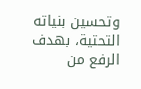وتحسين بنياته التحتية، بهدف الرفع من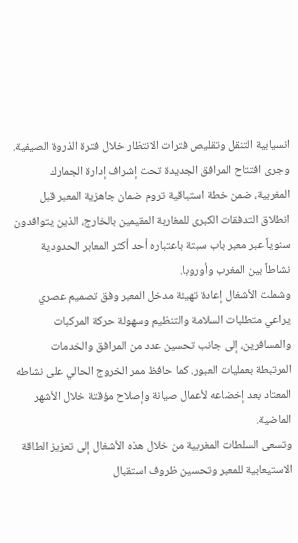انسيابية التنقل وتقليص فترات الانتظار خلال فترة الذروة الصيفية.
وجرى افتتاح المرافق الجديدة تحت إشراف إدارة الجمارك المغربية، ضمن خطة استباقية تروم ضمان جاهزية المعبر قبل انطلاق التدفقات الكبرى للمغاربة المقيمين بالخارج، الذين يتوافدون سنوياً عبر معبر باب سبتة باعتباره أحد أكثر المعابر الحدودية نشاطاً بين المغرب وأوروبا.
وشملت الأشغال إعادة تهيئة مدخل المعبر وفق تصميم عصري يراعي متطلبات السلامة والتنظيم وسهولة حركة المركبات والمسافرين، إلى جانب تحسين عدد من المرافق والخدمات المرتبطة بعمليات العبور. كما حافظ ممر الخروج الحالي على نشاطه المعتاد بعد إخضاعه لأعمال صيانة وإصلاح مؤقتة خلال الأشهر الماضية.
وتسعى السلطات المغربية من خلال هذه الأشغال إلى تعزيز الطاقة الاستيعابية للمعبر وتحسين ظروف استقبال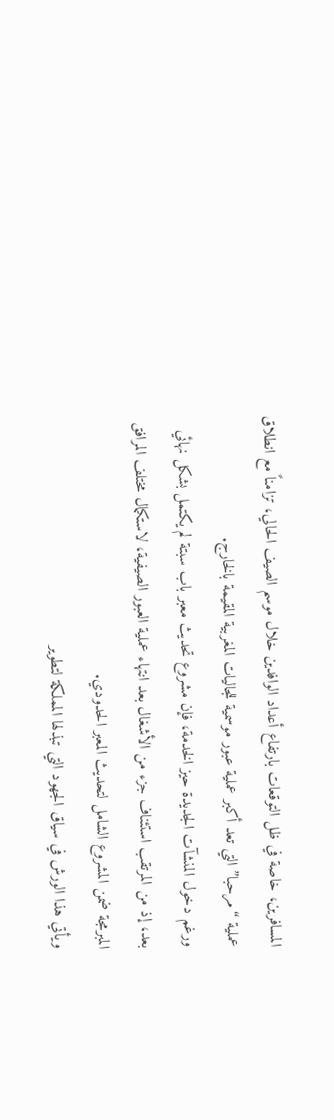المسافرين، خاصة في ظل التوقعات بارتفاع أعداد الوافدين خلال موسم الصيف الحالي، تزامناً مع انطلاق عملية “مرحبا” التي تعد أكبر عملية عبور موسمية للجاليات المغربية المقيمة بالخارج.
ورغم دخول المنشآت الجديدة حيز الخدمة، فإن مشروع تحديث معبر باب سبتة لم يكتمل بشكل نهائي بعد، إذ من المرتقب استئناف جزء من الأشغال بعد انتهاء عملية العبور الصيفية، لاستكمال مختلف المرافق المبرمجة ضمن المشروع الشامل لتحديث المعبر الحدودي.
ويأتي هذا الورش في سياق الجهود التي تبذلها المملكة لتطوير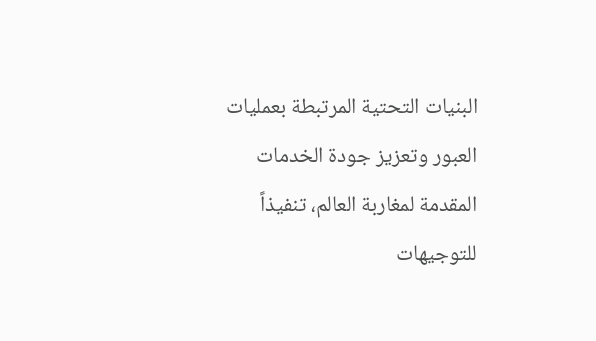البنيات التحتية المرتبطة بعمليات العبور وتعزيز جودة الخدمات المقدمة لمغاربة العالم، تنفيذاً للتوجيهات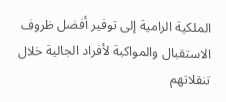الملكية الرامية إلى توفير أفضل ظروف الاستقبال والمواكبة لأفراد الجالية خلال تنقلاتهم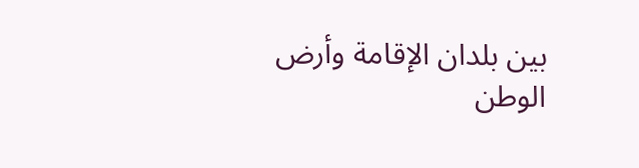بين بلدان الإقامة وأرض الوطن